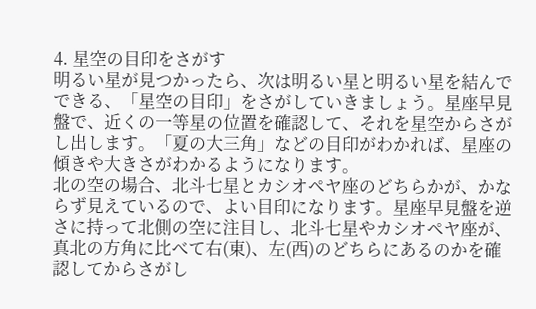4. 星空の目印をさがす
明るい星が見つかったら、次は明るい星と明るい星を結んでできる、「星空の目印」をさがしていきましょう。星座早見盤で、近くの一等星の位置を確認して、それを星空からさがし出します。「夏の大三角」などの目印がわかれば、星座の傾きや大きさがわかるようになります。
北の空の場合、北斗七星とカシオペヤ座のどちらかが、かならず見えているので、よい目印になります。星座早見盤を逆さに持って北側の空に注目し、北斗七星やカシオペヤ座が、真北の方角に比べて右(東)、左(西)のどちらにあるのかを確認してからさがし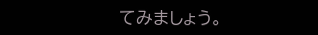てみましょう。